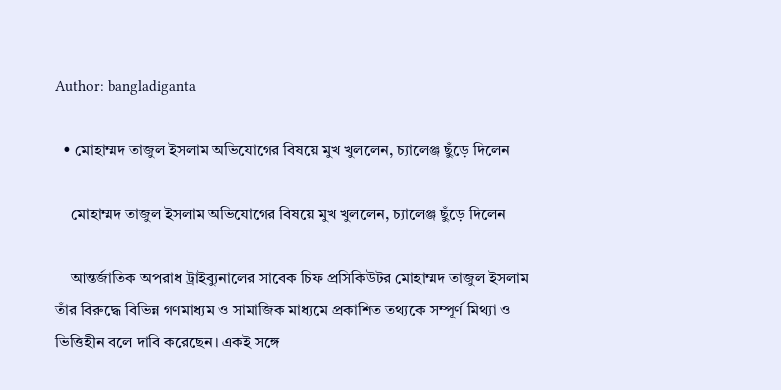Author: bangladiganta

  • মোহাম্মদ তাজুল ইসলাম অভিযোগের বিষয়ে মুখ খুললেন, চ্যালেঞ্জ ছুঁড়ে দিলেন

    মোহাম্মদ তাজুল ইসলাম অভিযোগের বিষয়ে মুখ খুললেন, চ্যালেঞ্জ ছুঁড়ে দিলেন

    আন্তর্জাতিক অপরাধ ট্রাইব্যুনালের সাবেক চিফ প্রসিকিউটর মোহাম্মদ তাজুল ইসলাম তাঁর বিরুদ্ধে বিভিন্ন গণমাধ্যম ও সামাজিক মাধ্যমে প্রকাশিত তথ্যকে সম্পূর্ণ মিথ্যা ও ভিত্তিহীন বলে দাবি করেছেন। একই সঙ্গে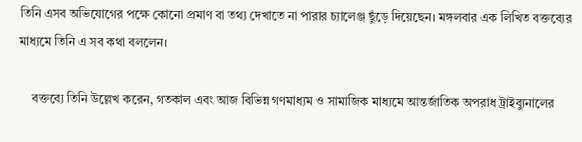তিনি এসব অভিযোগের পক্ষে কোনো প্রমাণ বা তথ্য দেখাতে না পারার চ্যালেঞ্জ ছুঁড়ে দিয়েছেন। মঙ্গলবার এক লিখিত বক্তব্যের মাধ্যমে তিনি এ সব কথা বললেন।

    বক্তব্যে তিনি উল্লেখ করেন, গতকাল এবং আজ বিভিন্ন গণমাধ্যম ও সামাজিক মাধ্যমে আন্তর্জাতিক অপরাধ ট্রাইব্যুনালের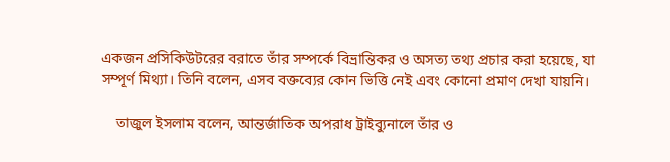একজন প্রসিকিউটরের বরাতে তাঁর সম্পর্কে বিভ্রান্তিকর ও অসত্য তথ্য প্রচার করা হয়েছে, যা সম্পূর্ণ মিথ্যা। তিনি বলেন, এসব বক্তব্যের কোন ভিত্তি নেই এবং কোনো প্রমাণ দেখা যায়নি।

    তাজুল ইসলাম বলেন, আন্তর্জাতিক অপরাধ ট্রাইব্যুনালে তাঁর ও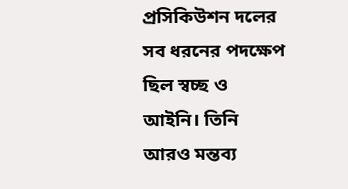প্রসিকিউশন দলের সব ধরনের পদক্ষেপ ছিল স্বচ্ছ ও আইনি। তিনি আরও মন্তব্য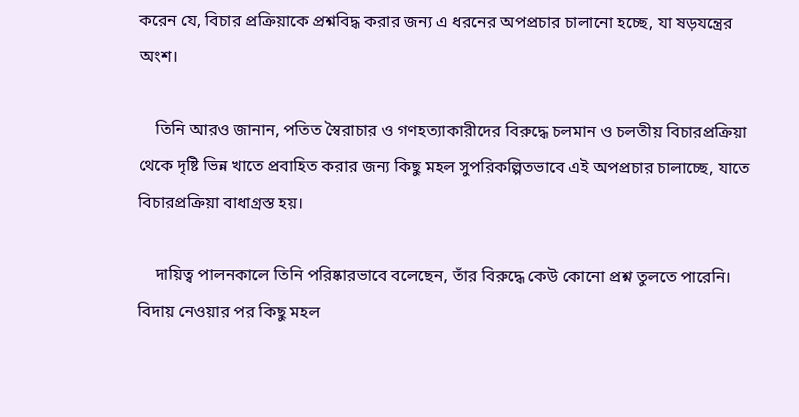করেন যে, বিচার প্রক্রিয়াকে প্রশ্নবিদ্ধ করার জন্য এ ধরনের অপপ্রচার চালানো হচ্ছে, যা ষড়যন্ত্রের অংশ।

    তিনি আরও জানান, পতিত স্বৈরাচার ও গণহত্যাকারীদের বিরুদ্ধে চলমান ও চলতীয় বিচারপ্রক্রিয়া থেকে দৃষ্টি ভিন্ন খাতে প্রবাহিত করার জন্য কিছু মহল সুপরিকল্পিতভাবে এই অপপ্রচার চালাচ্ছে, যাতে বিচারপ্রক্রিয়া বাধাগ্রস্ত হয়।

    দায়িত্ব পালনকালে তিনি পরিষ্কারভাবে বলেছেন, তাঁর বিরুদ্ধে কেউ কোনো প্রশ্ন তুলতে পারেনি। বিদায় নেওয়ার পর কিছু মহল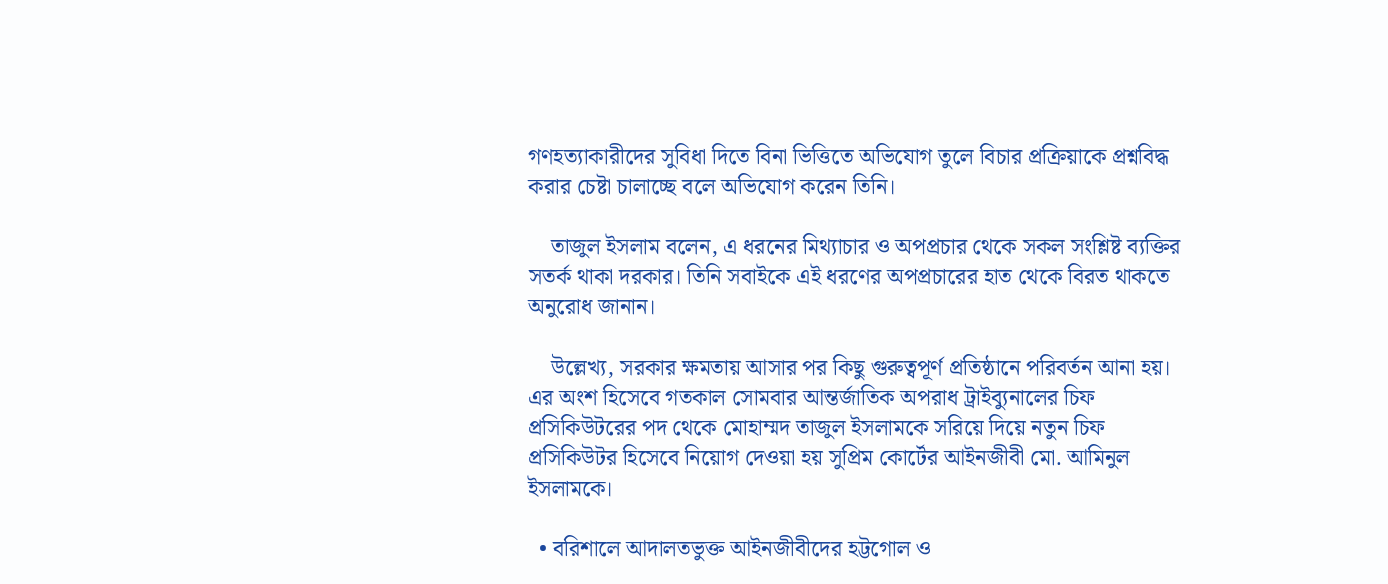গণহত্যাকারীদের সুবিধা দিতে বিনা ভিত্তিতে অভিযোগ তুলে বিচার প্রক্রিয়াকে প্রশ্নবিদ্ধ করার চেষ্টা চালাচ্ছে বলে অভিযোগ করেন তিনি।

    তাজুল ইসলাম বলেন, এ ধরনের মিথ্যাচার ও অপপ্রচার থেকে সকল সংশ্লিষ্ট ব্যক্তির সতর্ক থাকা দরকার। তিনি সবাইকে এই ধরণের অপপ্রচারের হাত থেকে বিরত থাকতে অনুরোধ জানান।

    উল্লেখ্য, সরকার ক্ষমতায় আসার পর কিছু গুরুত্বপূর্ণ প্রতিষ্ঠানে পরিবর্তন আনা হয়। এর অংশ হিসেবে গতকাল সোমবার আন্তর্জাতিক অপরাধ ট্রাইব্যুনালের চিফ প্রসিকিউটরের পদ থেকে মোহাম্মদ তাজুল ইসলামকে সরিয়ে দিয়ে নতুন চিফ প্রসিকিউটর হিসেবে নিয়োগ দেওয়া হয় সুপ্রিম কোর্টের আইনজীবী মো. আমিনুল ইসলামকে।

  • বরিশালে আদালতভুক্ত আইনজীবীদের হট্টগোল ও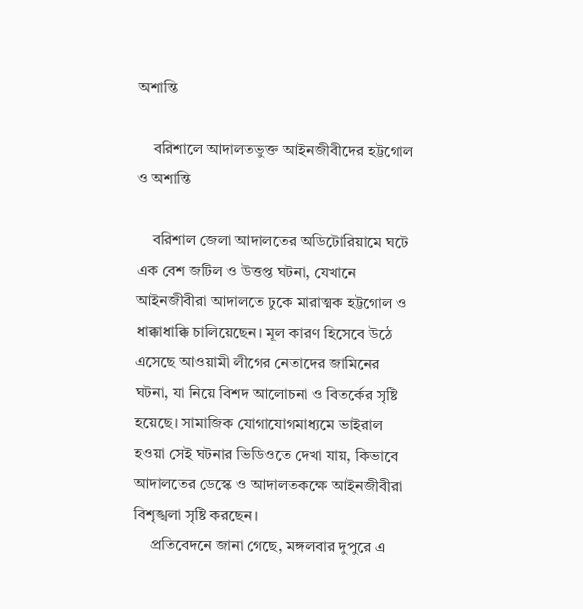অশান্তি

    বরিশালে আদালতভুক্ত আইনজীবীদের হট্টগোল ও অশান্তি

    বরিশাল জেলা আদালতের অডিটোরিয়ামে ঘটে এক বেশ জটিল ও উত্তপ্ত ঘটনা, যেখানে আইনজীবীরা আদালতে ঢুকে মারাত্মক হট্টগোল ও ধাক্কাধাক্কি চালিয়েছেন। মূল কারণ হিসেবে উঠে এসেছে আওয়ামী লীগের নেতাদের জামিনের ঘটনা, যা নিয়ে বিশদ আলোচনা ও বিতর্কের সৃষ্টি হয়েছে। সামাজিক যোগাযোগমাধ্যমে ভাইরাল হওয়া সেই ঘটনার ভিডিওতে দেখা যায়, কিভাবে আদালতের ডেস্কে ও আদালতকক্ষে আইনজীবীরা বিশৃঙ্খলা সৃষ্টি করছেন।
    প্রতিবেদনে জানা গেছে, মঙ্গলবার দুপুরে এ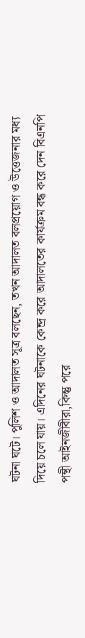ঘটনা ঘটে। পুলিশ ও আদালত সূত্র বলছেন, তখন আদালত বলপ্রয়োগ ও উত্তেজনার মধ্য দিয়ে চলে যায়। এদিনের ঘটনাকে কেন্দ্র করে আদালতের কার্যক্রম বন্ধ করে দেন বিএনপি পন্থী আইনজীবীরা,কিন্তু পরে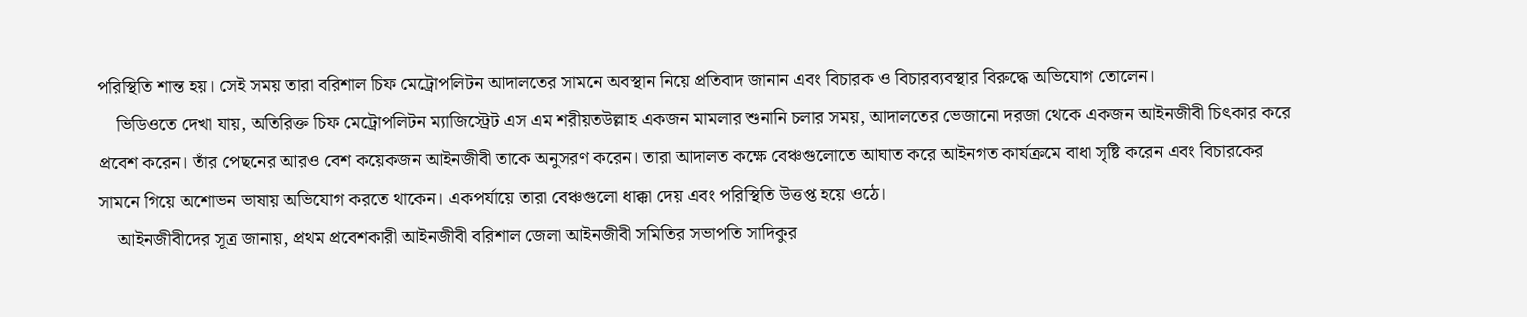পরিস্থিতি শান্ত হয়। সেই সময় তারা বরিশাল চিফ মেট্রোপলিটন আদালতের সামনে অবস্থান নিয়ে প্রতিবাদ জানান এবং বিচারক ও বিচারব্যবস্থার বিরুদ্ধে অভিযোগ তোলেন।
    ভিডিওতে দেখা যায়, অতিরিক্ত চিফ মেট্রোপলিটন ম্যাজিস্ট্রেট এস এম শরীয়তউল্লাহ একজন মামলার শুনানি চলার সময়, আদালতের ভেজানো দরজা থেকে একজন আইনজীবী চিৎকার করে প্রবেশ করেন। তাঁর পেছনের আরও বেশ কয়েকজন আইনজীবী তাকে অনুসরণ করেন। তারা আদালত কক্ষে বেঞ্চগুলোতে আঘাত করে আইনগত কার্যক্রমে বাধা সৃষ্টি করেন এবং বিচারকের সামনে গিয়ে অশোভন ভাষায় অভিযোগ করতে থাকেন। একপর্যায়ে তারা বেঞ্চগুলো ধাক্কা দেয় এবং পরিস্থিতি উত্তপ্ত হয়ে ওঠে।
    আইনজীবীদের সূত্র জানায়, প্রথম প্রবেশকারী আইনজীবী বরিশাল জেলা আইনজীবী সমিতির সভাপতি সাদিকুর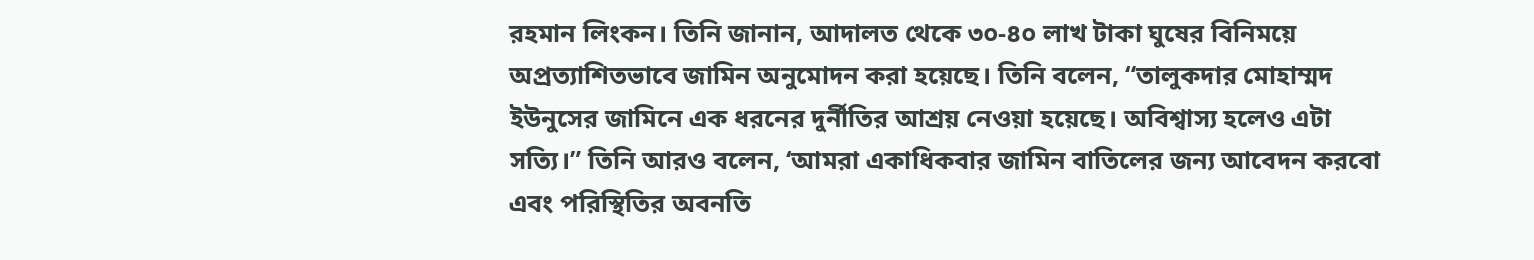রহমান লিংকন। তিনি জানান, আদালত থেকে ৩০-৪০ লাখ টাকা ঘুষের বিনিময়ে অপ্রত্যাশিতভাবে জামিন অনুমোদন করা হয়েছে। তিনি বলেন, “তালুকদার মোহাম্মদ ইউনুসের জামিনে এক ধরনের দুর্নীতির আশ্রয় নেওয়া হয়েছে। অবিশ্বাস্য হলেও এটা সত্যি।” তিনি আরও বলেন, ‘আমরা একাধিকবার জামিন বাতিলের জন্য আবেদন করবো এবং পরিস্থিতির অবনতি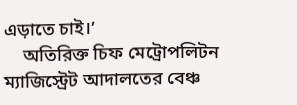এড়াতে চাই।’
    অতিরিক্ত চিফ মেট্রোপলিটন ম্যাজিস্ট্রেট আদালতের বেঞ্চ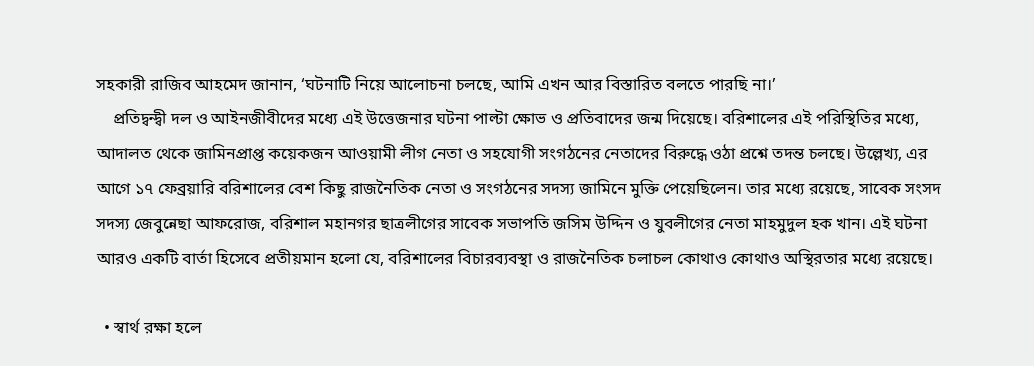সহকারী রাজিব আহমেদ জানান, ‘ঘটনাটি নিয়ে আলোচনা চলছে, আমি এখন আর বিস্তারিত বলতে পারছি না।’
    প্রতিদ্বন্দ্বী দল ও আইনজীবীদের মধ্যে এই উত্তেজনার ঘটনা পাল্টা ক্ষোভ ও প্রতিবাদের জন্ম দিয়েছে। বরিশালের এই পরিস্থিতির মধ্যে, আদালত থেকে জামিনপ্রাপ্ত কয়েকজন আওয়ামী লীগ নেতা ও সহযোগী সংগঠনের নেতাদের বিরুদ্ধে ওঠা প্রশ্নে তদন্ত চলছে। উল্লেখ্য, এর আগে ১৭ ফেব্রয়ারি বরিশালের বেশ কিছু রাজনৈতিক নেতা ও সংগঠনের সদস্য জামিনে মুক্তি পেয়েছিলেন। তার মধ্যে রয়েছে, সাবেক সংসদ সদস্য জেবুন্নেছা আফরোজ, বরিশাল মহানগর ছাত্রলীগের সাবেক সভাপতি জসিম উদ্দিন ও যুবলীগের নেতা মাহমুদুল হক খান। এই ঘটনা আরও একটি বার্তা হিসেবে প্রতীয়মান হলো যে, বরিশালের বিচারব্যবস্থা ও রাজনৈতিক চলাচল কোথাও কোথাও অস্থিরতার মধ্যে রয়েছে।

  • স্বার্থ রক্ষা হলে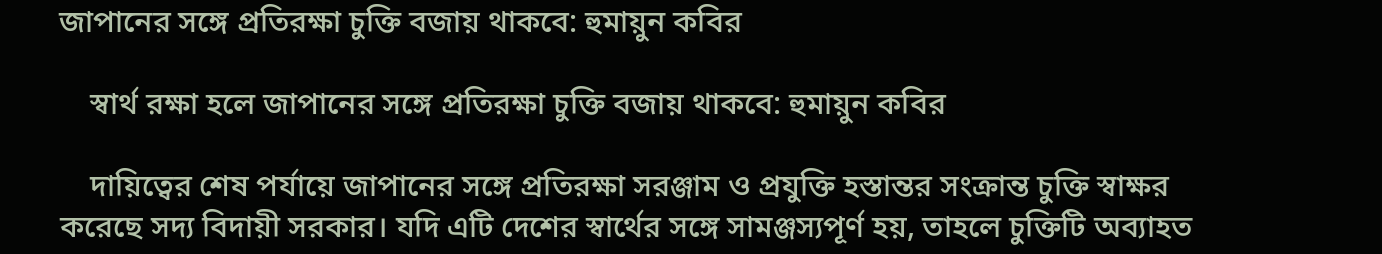জাপানের সঙ্গে প্রতিরক্ষা চুক্তি বজায় থাকবে: হুমায়ুন কবির

    স্বার্থ রক্ষা হলে জাপানের সঙ্গে প্রতিরক্ষা চুক্তি বজায় থাকবে: হুমায়ুন কবির

    দায়িত্বের শেষ পর্যায়ে জাপানের সঙ্গে প্রতিরক্ষা সরঞ্জাম ও প্রযুক্তি হস্তান্তর সংক্রান্ত চুক্তি স্বাক্ষর করেছে সদ্য বিদায়ী সরকার। যদি এটি দেশের স্বার্থের সঙ্গে সামঞ্জস্যপূর্ণ হয়, তাহলে চুক্তিটি অব্যাহত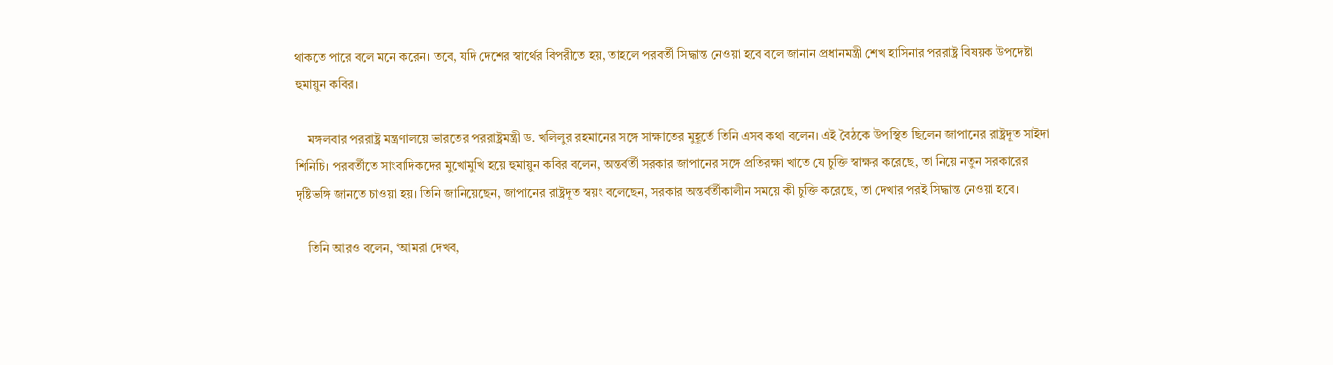থাকতে পারে বলে মনে করেন। তবে, যদি দেশের স্বার্থের বিপরীতে হয়, তাহলে পরবর্তী সিদ্ধান্ত নেওয়া হবে বলে জানান প্রধানমন্ত্রী শেখ হাসিনার পররাষ্ট্র বিষয়ক উপদেষ্টা হুমায়ুন কবির।

    মঙ্গলবার পররাষ্ট্র মন্ত্রণালয়ে ভারতের পররাষ্ট্রমন্ত্রী ড. খলিলুর রহমানের সঙ্গে সাক্ষাতের মুহূর্তে তিনি এসব কথা বলেন। এই বৈঠকে উপস্থিত ছিলেন জাপানের রাষ্ট্রদূত সাইদা শিনিচি। পরবর্তীতে সাংবাদিকদের মুখোমুখি হয়ে হুমায়ুন কবির বলেন, অন্তর্বর্তী সরকার জাপানের সঙ্গে প্রতিরক্ষা খাতে যে চুক্তি স্বাক্ষর করেছে, তা নিয়ে নতুন সরকারের দৃষ্টিভঙ্গি জানতে চাওয়া হয়। তিনি জানিয়েছেন, জাপানের রাষ্ট্রদূত স্বয়ং বলেছেন, সরকার অন্তর্বর্তীকালীন সময়ে কী চুক্তি করেছে, তা দেখার পরই সিদ্ধান্ত নেওয়া হবে।

    তিনি আরও বলেন, ‘আমরা দেখব,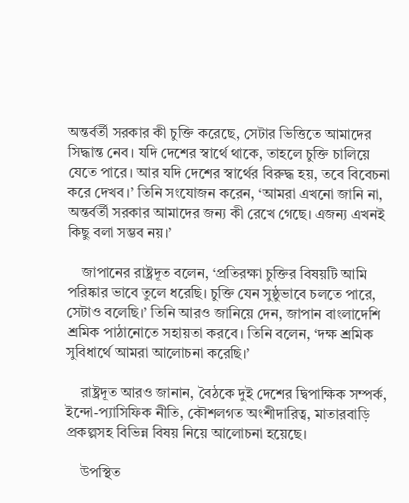অন্তর্বর্তী সরকার কী চুক্তি করেছে, সেটার ভিত্তিতে আমাদের সিদ্ধান্ত নেব। যদি দেশের স্বার্থে থাকে, তাহলে চুক্তি চালিয়ে যেতে পারে। আর যদি দেশের স্বার্থের বিরুদ্ধ হয়, তবে বিবেচনা করে দেখব।’ তিনি সংযোজন করেন, ‘আমরা এখনো জানি না, অন্তর্বর্তী সরকার আমাদের জন্য কী রেখে গেছে। এজন্য এখনই কিছু বলা সম্ভব নয়।’

    জাপানের রাষ্ট্রদূত বলেন, ‘প্রতিরক্ষা চুক্তির বিষয়টি আমি পরিষ্কার ভাবে তুলে ধরেছি। চুক্তি যেন সুষ্ঠুভাবে চলতে পারে, সেটাও বলেছি।’ তিনি আরও জানিয়ে দেন, জাপান বাংলাদেশি শ্রমিক পাঠানোতে সহায়তা করবে। তিনি বলেন, ‘দক্ষ শ্রমিক সুবিধার্থে আমরা আলোচনা করেছি।’

    রাষ্ট্রদূত আরও জানান, বৈঠকে দুই দেশের দ্বিপাক্ষিক সম্পর্ক, ইন্দো-প্যাসিফিক নীতি, কৌশলগত অংশীদারিত্ব, মাতারবাড়ি প্রকল্পসহ বিভিন্ন বিষয় নিয়ে আলোচনা হয়েছে।

    উপস্থিত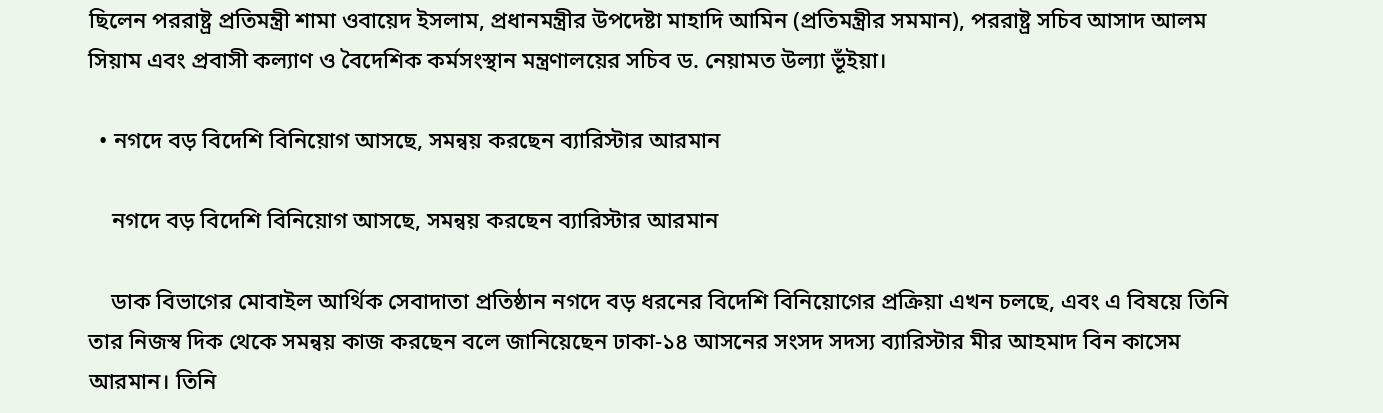ছিলেন পররাষ্ট্র প্রতিমন্ত্রী শামা ওবায়েদ ইসলাম, প্রধানমন্ত্রীর উপদেষ্টা মাহাদি আমিন (প্রতিমন্ত্রীর সমমান), পররাষ্ট্র সচিব আসাদ আলম সিয়াম এবং প্রবাসী কল্যাণ ও বৈদেশিক কর্মসংস্থান মন্ত্রণালয়ের সচিব ড. নেয়ামত উল্যা ভূঁইয়া।

  • নগদে বড় বিদেশি বিনিয়োগ আসছে, সমন্বয় করছেন ব্যারিস্টার আরমান

    নগদে বড় বিদেশি বিনিয়োগ আসছে, সমন্বয় করছেন ব্যারিস্টার আরমান

    ডাক বিভাগের মোবাইল আর্থিক সেবাদাতা প্রতিষ্ঠান নগদে বড় ধরনের বিদেশি বিনিয়োগের প্রক্রিয়া এখন চলছে, এবং এ বিষয়ে তিনি তার নিজস্ব দিক থেকে সমন্বয় কাজ করছেন বলে জানিয়েছেন ঢাকা-১৪ আসনের সংসদ সদস্য ব্যারিস্টার মীর আহমাদ বিন কাসেম আরমান। তিনি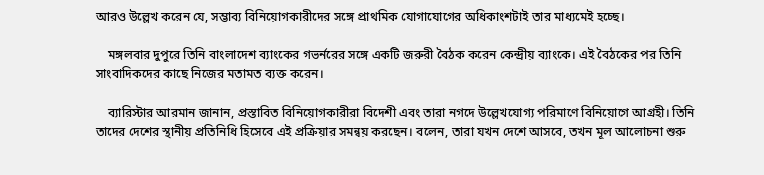আরও উল্লেখ করেন যে, সম্ভাব্য বিনিয়োগকারীদের সঙ্গে প্রাথমিক যোগাযোগের অধিকাংশটাই তার মাধ্যমেই হচ্ছে।

    মঙ্গলবার দুপুরে তিনি বাংলাদেশ ব্যাংকের গভর্নরের সঙ্গে একটি জরুরী বৈঠক করেন কেন্দ্রীয় ব্যাংকে। এই বৈঠকের পর তিনি সাংবাদিকদের কাছে নিজের মতামত ব্যক্ত করেন।

    ব্যারিস্টার আরমান জানান, প্রস্তাবিত বিনিয়োগকারীরা বিদেশী এবং তারা নগদে উল্লেখযোগ্য পরিমাণে বিনিয়োগে আগ্রহী। তিনি তাদের দেশের স্থানীয় প্রতিনিধি হিসেবে এই প্রক্রিয়ার সমন্বয় করছেন। বলেন, তারা যখন দেশে আসবে, তখন মূল আলোচনা শুরু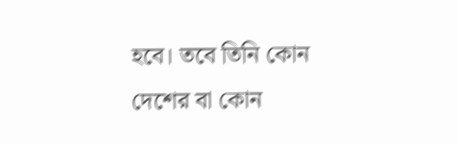হবে। তবে তিনি কোন দেশের বা কোন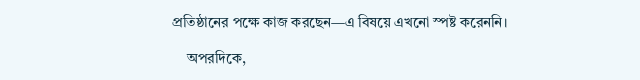প্রতিষ্ঠানের পক্ষে কাজ করছেন—এ বিষয়ে এখনো স্পষ্ট করেননি।

    অপরদিকে,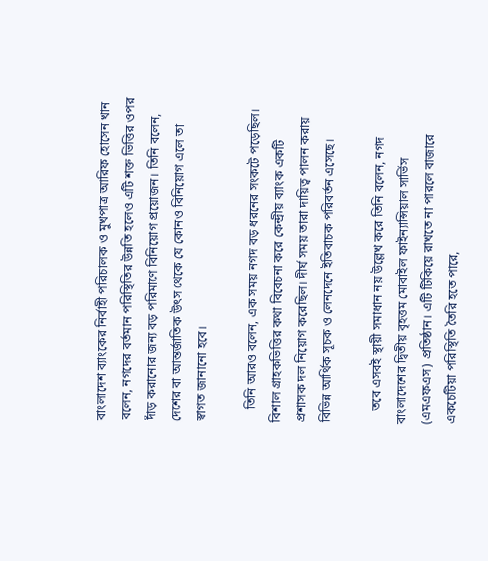বাংলাদেশ ব্যাংকের নির্বাহী পরিচালক ও মুখপাত্র আরিফ হোসেন খান বলেন, নগদের বর্তমান পরিস্থিতির উন্নতি হলেও এটি শক্ত ভিত্তির ওপর দাঁড় করানোর জন্য বড় পরিমাণে বিনিয়োগ প্রয়োজন। তিনি বলেন, দেশের বা আন্তর্জাতিক উৎস থেকে যে কোনও বিনিয়োগ এলে তা স্বাগত জানানো হবে।

    তিনি আরও বলেন, এক সময় নগদ বড় ধরনের সংকটে পড়েছিল। বিশাল গ্রাহকভিত্তির কথা বিবেচনা করে কেন্দ্রীয় ব্যাংক একটি প্রশাসক দল নিয়োগ করেছিল। দীর্ঘ সময় তারা দায়িত্ব পালন করায় বিভিন্ন আর্থিক সূচক ও লেনদেনে ইতিবাচক পরিবর্তন এসেছে।

    তবে এসবই স্থায়ী সমাধান নয় উল্লেখ করে তিনি বলেন, নগদ বাংলাদেশের দ্বিতীয় বৃহত্তম মোবাইল ফাইন্যান্সিয়াল সার্ভিস (এমএফএস) প্রতিষ্ঠান। এটি টিকিয়ে রাখতে না পারলে বাজারে একচেটিয়া পরিস্থিতি তৈরি হতে পারে,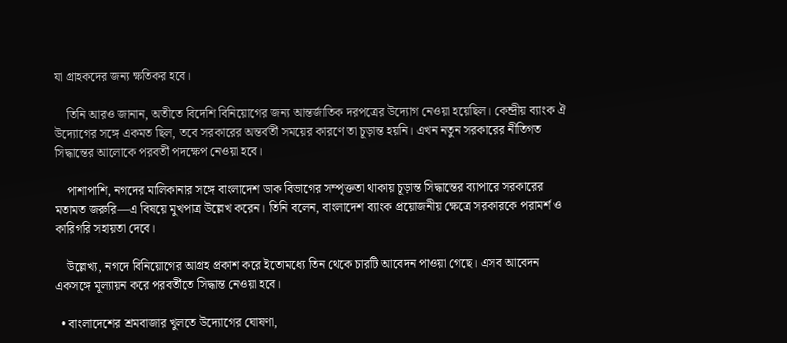যা গ্রাহকদের জন্য ক্ষতিকর হবে।

    তিনি আরও জানান, অতীতে বিদেশি বিনিয়োগের জন্য আন্তর্জাতিক দরপত্রের উদ্যোগ নেওয়া হয়েছিল। কেন্দ্রীয় ব্যাংক ঐ উদ্যোগের সঙ্গে একমত ছিল, তবে সরকারের অন্তর্বর্তী সময়ের কারণে তা চূড়ান্ত হয়নি। এখন নতুন সরকারের নীতিগত সিদ্ধান্তের আলোকে পরবর্তী পদক্ষেপ নেওয়া হবে।

    পাশাপাশি, নগদের মালিকানার সঙ্গে বাংলাদেশ ডাক বিভাগের সম্পৃক্ততা থাকায় চূড়ান্ত সিদ্ধান্তের ব্যাপারে সরকারের মতামত জরুরি—এ বিষয়ে মুখপাত্র উল্লেখ করেন। তিনি বলেন, বাংলাদেশ ব্যাংক প্রয়োজনীয় ক্ষেত্রে সরকারকে পরামর্শ ও কারিগরি সহায়তা দেবে।

    উল্লেখ্য, নগদে বিনিয়োগের আগ্রহ প্রকাশ করে ইতোমধ্যে তিন থেকে চারটি আবেদন পাওয়া গেছে। এসব আবেদন একসঙ্গে মূল্যায়ন করে পরবর্তীতে সিদ্ধান্ত নেওয়া হবে।

  • বাংলাদেশের শ্রমবাজার খুলতে উদ্যোগের ঘোষণা,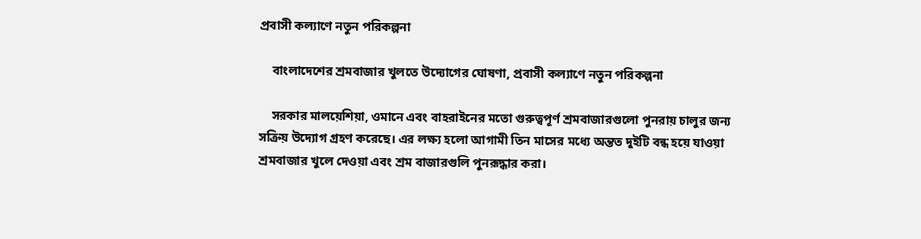প্রবাসী কল্যাণে নতুন পরিকল্পনা

    বাংলাদেশের শ্রমবাজার খুলতে উদ্যোগের ঘোষণা, প্রবাসী কল্যাণে নতুন পরিকল্পনা

    সরকার মালয়েশিয়া, ওমানে এবং বাহরাইনের মতো গুরুত্বপূর্ণ শ্রমবাজারগুলো পুনরায় চালুর জন্য সক্রিয় উদ্যোগ গ্রহণ করেছে। এর লক্ষ্য হলো আগামী তিন মাসের মধ্যে অন্তত দুইটি বন্ধ হয়ে যাওয়া শ্রমবাজার খুলে দেওয়া এবং শ্রম বাজারগুলি পুনরূদ্ধার করা।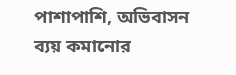পাশাপাশি, অভিবাসন ব্যয় কমানোর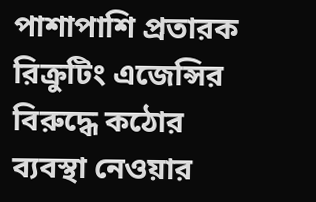পাশাপাশি প্রতারক রিক্রুটিং এজেন্সির বিরুদ্ধে কঠোর ব্যবস্থা নেওয়ার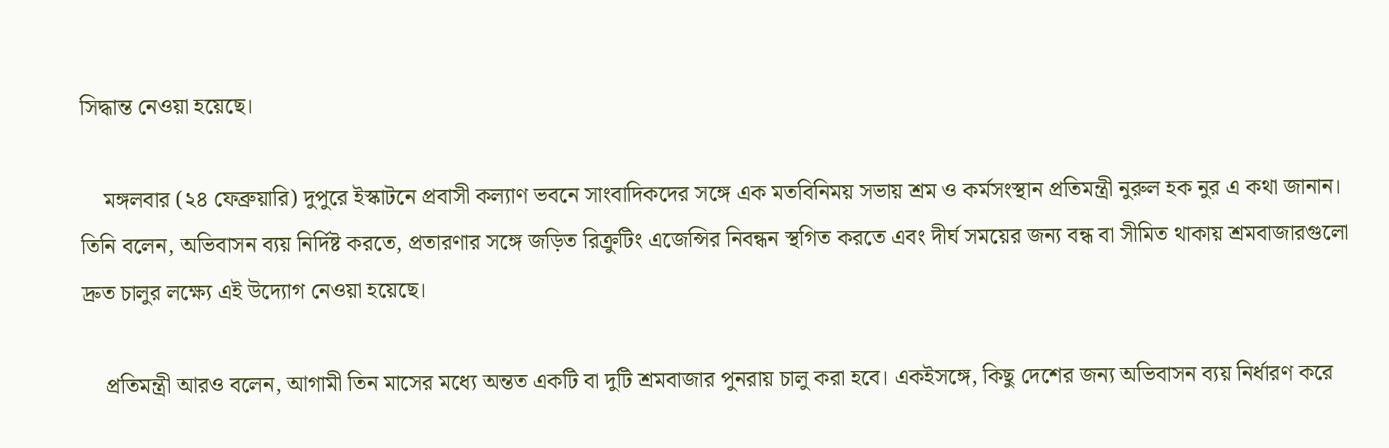সিদ্ধান্ত নেওয়া হয়েছে।

    মঙ্গলবার (২৪ ফেব্রুয়ারি) দুপুরে ইস্কাটনে প্রবাসী কল্যাণ ভবনে সাংবাদিকদের সঙ্গে এক মতবিনিময় সভায় শ্রম ও কর্মসংস্থান প্রতিমন্ত্রী নুরুল হক নুর এ কথা জানান। তিনি বলেন, অভিবাসন ব্যয় নির্দিষ্ট করতে, প্রতারণার সঙ্গে জড়িত রিক্রুটিং এজেন্সির নিবন্ধন স্থগিত করতে এবং দীর্ঘ সময়ের জন্য বন্ধ বা সীমিত থাকায় শ্রমবাজারগুলো দ্রুত চালুর লক্ষ্যে এই উদ্যোগ নেওয়া হয়েছে।

    প্রতিমন্ত্রী আরও বলেন, আগামী তিন মাসের মধ্যে অন্তত একটি বা দুটি শ্রমবাজার পুনরায় চালু করা হবে। একইসঙ্গে, কিছু দেশের জন্য অভিবাসন ব্যয় নির্ধারণ করে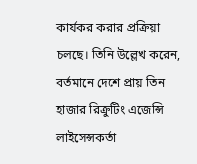কার্যকর করার প্রক্রিয়া চলছে। তিনি উল্লেখ করেন, বর্তমানে দেশে প্রায় তিন হাজার রিক্রুটিং এজেন্সি লাইসেন্সকর্তা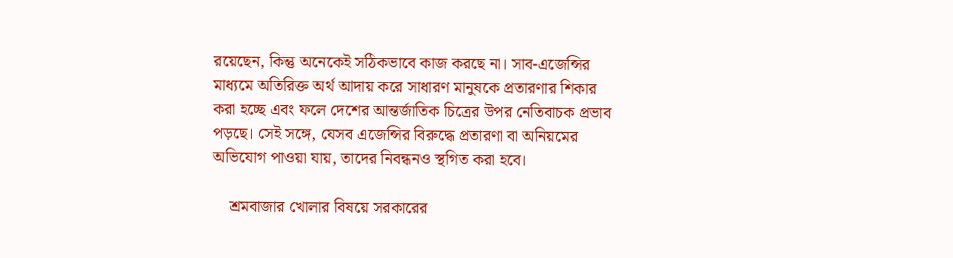রয়েছেন, কিন্তু অনেকেই সঠিকভাবে কাজ করছে না। সাব-এজেন্সির মাধ্যমে অতিরিক্ত অর্থ আদায় করে সাধারণ মানুষকে প্রতারণার শিকার করা হচ্ছে এবং ফলে দেশের আন্তর্জাতিক চিত্রের উপর নেতিবাচক প্রভাব পড়ছে। সেই সঙ্গে, যেসব এজেন্সির বিরুদ্ধে প্রতারণা বা অনিয়মের অভিযোগ পাওয়া যায়, তাদের নিবন্ধনও স্থগিত করা হবে।

    শ্রমবাজার খোলার বিষয়ে সরকারের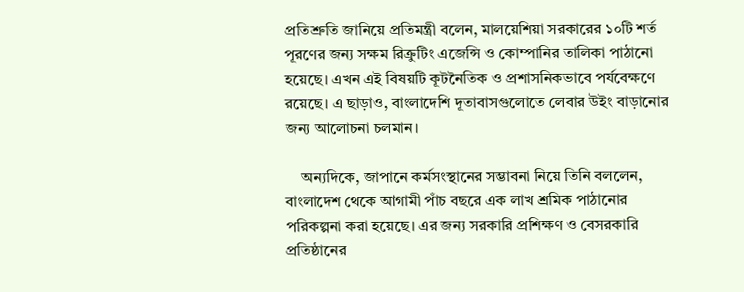প্রতিশ্রুতি জানিয়ে প্রতিমন্ত্রী বলেন, মালয়েশিয়া সরকারের ১০টি শর্ত পূরণের জন্য সক্ষম রিক্রুটিং এজেন্সি ও কোম্পানির তালিকা পাঠানো হয়েছে। এখন এই বিষয়টি কূটনৈতিক ও প্রশাসনিকভাবে পর্যবেক্ষণে রয়েছে। এ ছাড়াও, বাংলাদেশি দূতাবাসগুলোতে লেবার উইং বাড়ানোর জন্য আলোচনা চলমান।

    অন্যদিকে, জাপানে কর্মসংস্থানের সম্ভাবনা নিয়ে তিনি বললেন, বাংলাদেশ থেকে আগামী পাঁচ বছরে এক লাখ শ্রমিক পাঠানোর পরিকল্পনা করা হয়েছে। এর জন্য সরকারি প্রশিক্ষণ ও বেসরকারি প্রতিষ্ঠানের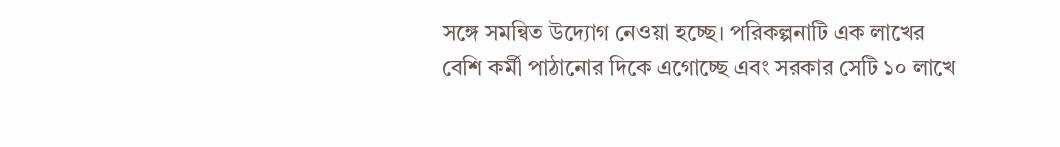সঙ্গে সমন্বিত উদ্যোগ নেওয়া হচ্ছে। পরিকল্পনাটি এক লাখের বেশি কর্মী পাঠানোর দিকে এগোচ্ছে এবং সরকার সেটি ১০ লাখে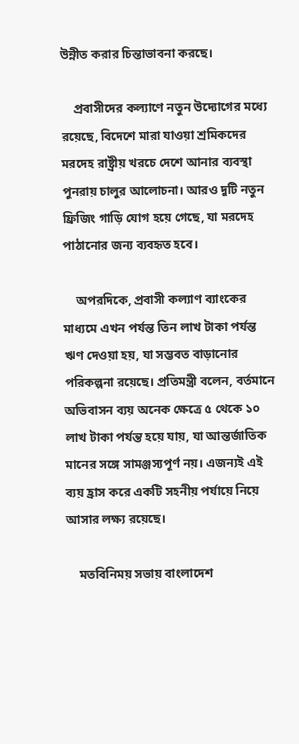উন্নীত করার চিন্তাভাবনা করছে।

    প্রবাসীদের কল্যাণে নতুন উদ্যোগের মধ্যে রয়েছে, বিদেশে মারা যাওয়া শ্রমিকদের মরদেহ রাষ্ট্রীয় খরচে দেশে আনার ব্যবস্থা পুনরায় চালুর আলোচনা। আরও দুটি নতুন ফ্রিজিং গাড়ি যোগ হয়ে গেছে, যা মরদেহ পাঠানোর জন্য ব্যবহৃত হবে।

    অপরদিকে, প্রবাসী কল্যাণ ব্যাংকের মাধ্যমে এখন পর্যন্ত তিন লাখ টাকা পর্যন্ত ঋণ দেওয়া হয়, যা সম্ভবত বাড়ানোর পরিকল্পনা রয়েছে। প্রতিমন্ত্রী বলেন, বর্তমানে অভিবাসন ব্যয় অনেক ক্ষেত্রে ৫ থেকে ১০ লাখ টাকা পর্যন্ত হয়ে যায়, যা আন্তর্জাতিক মানের সঙ্গে সামঞ্জস্যপূর্ণ নয়। এজন্যই এই ব্যয় হ্রাস করে একটি সহনীয় পর্যায়ে নিয়ে আসার লক্ষ্য রয়েছে।

    মতবিনিময় সভায় বাংলাদেশ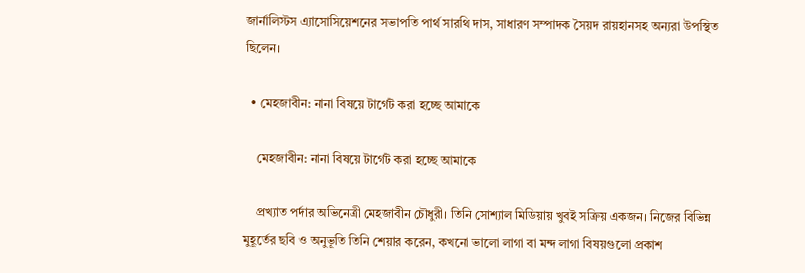জার্নালিস্টস এ্যাসোসিয়েশনের সভাপতি পার্থ সারথি দাস, সাধারণ সম্পাদক সৈয়দ রায়হানসহ অন্যরা উপস্থিত ছিলেন।

  • মেহজাবীন: নানা বিষয়ে টার্গেট করা হচ্ছে আমাকে

    মেহজাবীন: নানা বিষয়ে টার্গেট করা হচ্ছে আমাকে

    প্রখ্যাত পর্দার অভিনেত্রী মেহজাবীন চৌধুরী। তিনি সোশ্যাল মিডিয়ায় খুবই সক্রিয় একজন। নিজের বিভিন্ন মুহূর্তের ছবি ও অনুভূতি তিনি শেয়ার করেন, কখনো ভালো লাগা বা মন্দ লাগা বিষয়গুলো প্রকাশ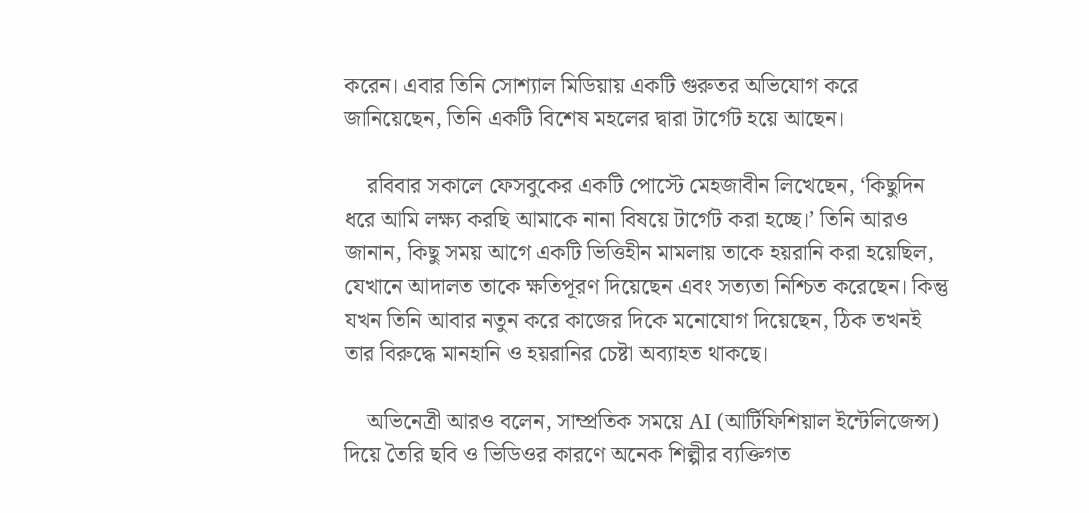করেন। এবার তিনি সোশ্যাল মিডিয়ায় একটি গুরুতর অভিযোগ করে জানিয়েছেন, তিনি একটি বিশেষ মহলের দ্বারা টার্গেট হয়ে আছেন।

    রবিবার সকালে ফেসবুকের একটি পোস্টে মেহজাবীন লিখেছেন, ‘কিছুদিন ধরে আমি লক্ষ্য করছি আমাকে নানা বিষয়ে টার্গেট করা হচ্ছে।’ তিনি আরও জানান, কিছু সময় আগে একটি ভিত্তিহীন মামলায় তাকে হয়রানি করা হয়েছিল, যেখানে আদালত তাকে ক্ষতিপূরণ দিয়েছেন এবং সত্যতা নিশ্চিত করেছেন। কিন্তু যখন তিনি আবার নতুন করে কাজের দিকে মনোযোগ দিয়েছেন, ঠিক তখনই তার বিরুদ্ধে মানহানি ও হয়রানির চেষ্টা অব্যাহত থাকছে।

    অভিনেত্রী আরও বলেন, সাম্প্রতিক সময়ে AI (আর্টিফিশিয়াল ইন্টেলিজেন্স) দিয়ে তৈরি ছবি ও ভিডিওর কারণে অনেক শিল্পীর ব্যক্তিগত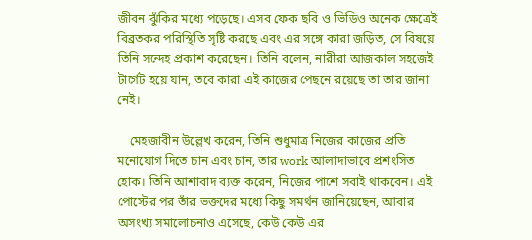জীবন ঝুঁকির মধ্যে পড়েছে। এসব ফেক ছবি ও ভিডিও অনেক ক্ষেত্রেই বিব্রতকর পরিস্থিতি সৃষ্টি করছে এবং এর সঙ্গে কারা জড়িত, সে বিষয়ে তিনি সন্দেহ প্রকাশ করেছেন। তিনি বলেন, নারীরা আজকাল সহজেই টার্গেট হয়ে যান, তবে কারা এই কাজের পেছনে রয়েছে তা তার জানা নেই।

    মেহজাবীন উল্লেখ করেন, তিনি শুধুমাত্র নিজের কাজের প্রতি মনোযোগ দিতে চান এবং চান, তার work আলাদাভাবে প্রশংসিত হোক। তিনি আশাবাদ ব্যক্ত করেন, নিজের পাশে সবাই থাকবেন। এই পোস্টের পর তাঁর ভক্তদের মধ্যে কিছু সমর্থন জানিয়েছেন, আবার অসংখ্য সমালোচনাও এসেছে, কেউ কেউ এর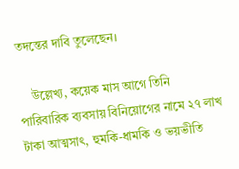তদন্তের দাবি তুলেছেন।

    উল্লেখ্য, কয়েক মাস আগে তিনি পারিবারিক ব্যবসায় বিনিয়োগের নামে ২৭ লাখ টাকা আত্মসাৎ, হুমকি-ধামকি ও ভয়ভীতি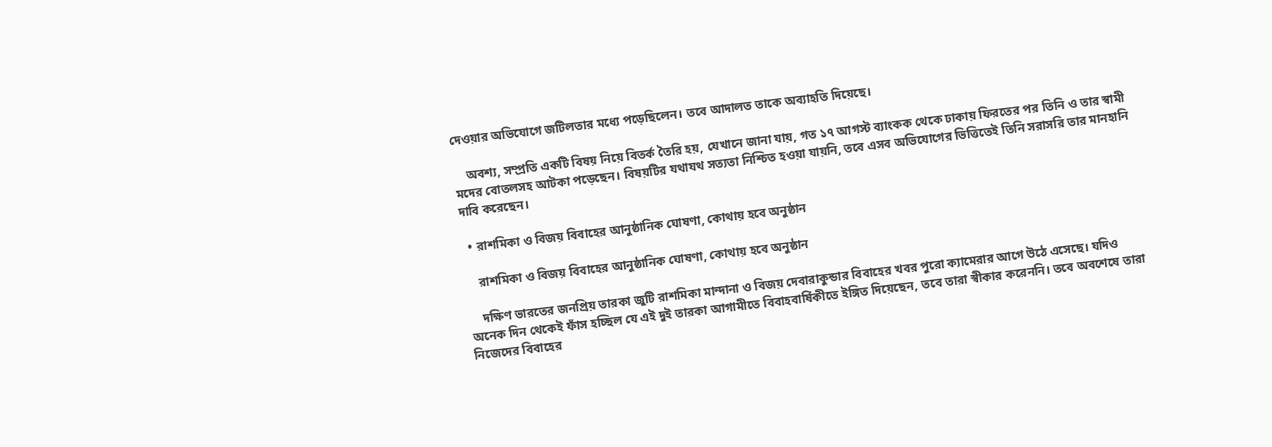দেওয়ার অভিযোগে জটিলতার মধ্যে পড়েছিলেন। তবে আদালত তাকে অব্যাহতি দিয়েছে।

    অবশ্য, সম্প্রতি একটি বিষয় নিয়ে বিতর্ক তৈরি হয়, যেখানে জানা যায়, গত ১৭ আগস্ট ব্যাংকক থেকে ঢাকায় ফিরতের পর তিনি ও তার স্বামী মদের বোতলসহ আটকা পড়েছেন। বিষয়টির যথাযথ সত্যতা নিশ্চিত হওয়া যায়নি, তবে এসব অভিযোগের ভিত্তিতেই তিনি সরাসরি তার মানহানি দাবি করেছেন।

  • রাশমিকা ও বিজয় বিবাহের আনুষ্ঠানিক ঘোষণা, কোথায় হবে অনুষ্ঠান

    রাশমিকা ও বিজয় বিবাহের আনুষ্ঠানিক ঘোষণা, কোথায় হবে অনুষ্ঠান

    দক্ষিণ ভারতের জনপ্রিয় তারকা জুটি রাশমিকা মান্দানা ও বিজয় দেবারাকুন্ডার বিবাহের খবর পুরো ক্যামেরার আগে উঠে এসেছে। যদিও অনেক দিন থেকেই ফাঁস হচ্ছিল যে এই দুই তারকা আগামীতে বিবাহবার্ষিকীতে ইঙ্গিত দিয়েছেন, তবে তারা স্বীকার করেননি। তবে অবশেষে তারা নিজেদের বিবাহের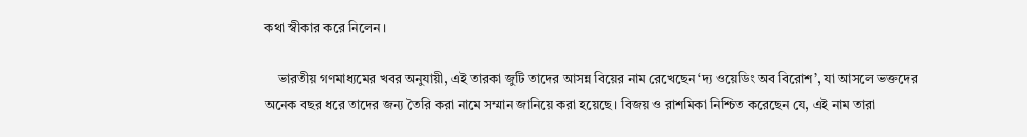কথা স্বীকার করে নিলেন।

    ভারতীয় গণমাধ্যমের খবর অনুযায়ী, এই তারকা জুটি তাদের আসন্ন বিয়ের নাম রেখেছেন ‘দ্য ওয়েডিং অব বিরোশ’, যা আসলে ভক্তদের অনেক বছর ধরে তাদের জন্য তৈরি করা নামে সম্মান জানিয়ে করা হয়েছে। বিজয় ও রাশমিকা নিশ্চিত করেছেন যে, এই নাম তারা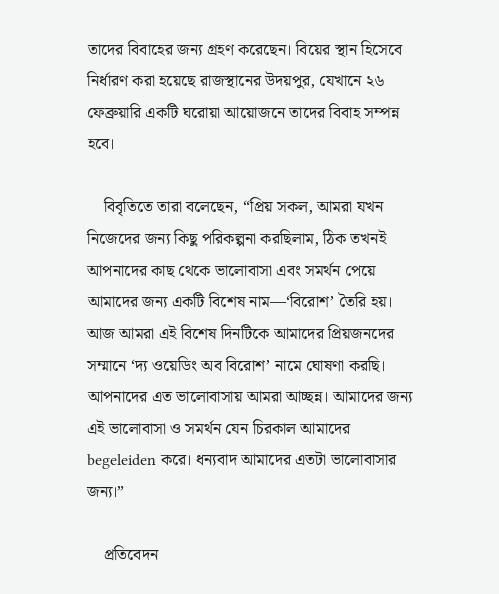তাদের বিবাহের জন্য গ্রহণ করেছেন। বিয়ের স্থান হিসেবে নির্ধারণ করা হয়েছে রাজস্থানের উদয়পুর, যেখানে ২৬ ফেব্রুয়ারি একটি ঘরোয়া আয়োজনে তাদের বিবাহ সম্পন্ন হবে।

    বিবৃতিতে তারা বলেছেন, “প্রিয় সকল, আমরা যখন নিজেদের জন্য কিছু পরিকল্পনা করছিলাম, ঠিক তখনই আপনাদের কাছ থেকে ভালোবাসা এবং সমর্থন পেয়ে আমাদের জন্য একটি বিশেষ নাম—‘বিরোশ’ তৈরি হয়। আজ আমরা এই বিশেষ দিনটিকে আমাদের প্রিয়জনদের সম্মানে ‘দ্য ওয়েডিং অব বিরোশ’ নামে ঘোষণা করছি। আপনাদের এত ভালোবাসায় আমরা আচ্ছন্ন। আমাদের জন্য এই ভালোবাসা ও সমর্থন যেন চিরকাল আমাদের begeleiden করে। ধন্যবাদ আমাদের এতটা ভালোবাসার জন্য।”

    প্রতিবেদন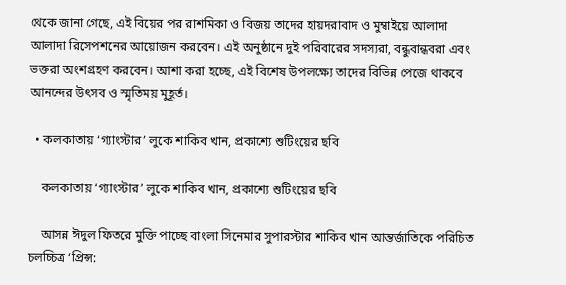থেকে জানা গেছে, এই বিয়ের পর রাশমিকা ও বিজয় তাদের হায়দরাবাদ ও মুম্বাইয়ে আলাদা আলাদা রিসেপশনের আয়োজন করবেন। এই অনুষ্ঠানে দুই পরিবারের সদস্যরা, বন্ধুবান্ধবরা এবং ভক্তরা অংশগ্রহণ করবেন। আশা করা হচ্ছে, এই বিশেষ উপলক্ষ্যে তাদের বিভিন্ন পেজে থাকবে আনন্দের উৎসব ও স্মৃতিময় মুহূর্ত।

  • কলকাতায় ‘গ্যাংস্টার’ লুকে শাকিব খান, প্রকাশ্যে শুটিংয়ের ছবি

    কলকাতায় ‘গ্যাংস্টার’ লুকে শাকিব খান, প্রকাশ্যে শুটিংয়ের ছবি

    আসন্ন ঈদুল ফিতরে মুক্তি পাচ্ছে বাংলা সিনেমার সুপারস্টার শাকিব খান আন্তর্জাতিকে পরিচিত চলচ্চিত্র ‘প্রিন্স: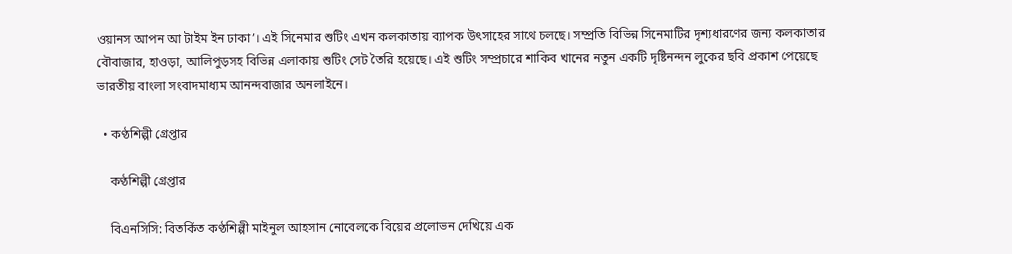ওয়ানস আপন আ টাইম ইন ঢাকা’। এই সিনেমার শুটিং এখন কলকাতায় ব্যাপক উৎসাহের সাথে চলছে। সম্প্রতি বিভিন্ন সিনেমাটির দৃশ্যধারণের জন্য কলকাতার বৌবাজার, হাওড়া, আলিপুড়সহ বিভিন্ন এলাকায় শুটিং সেট তৈরি হয়েছে। এই শুটিং সম্প্রচারে শাকিব খানের নতুন একটি দৃষ্টিনন্দন লুকের ছবি প্রকাশ পেয়েছে ভারতীয় বাংলা সংবাদমাধ্যম আনন্দবাজার অনলাইনে।

  • কণ্ঠশিল্পী গ্রেপ্তার

    কণ্ঠশিল্পী গ্রেপ্তার

    বিএনসিসি: বিতর্কিত কণ্ঠশিল্পী মাইনুল আহসান নোবেলকে বিয়ের প্রলোভন দেখিয়ে এক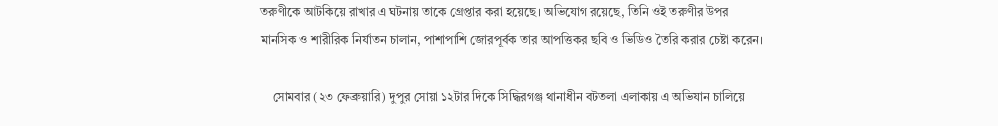তরুণীকে আটকিয়ে রাখার এ ঘটনায় তাকে গ্রেপ্তার করা হয়েছে। অভিযোগ রয়েছে, তিনি ওই তরুণীর উপর মানসিক ও শারীরিক নির্যাতন চালান, পাশাপাশি জোরপূর্বক তার আপত্তিকর ছবি ও ভিডিও তৈরি করার চেষ্টা করেন।

    সোমবার (২৩ ফেব্রুয়ারি) দুপুর সোয়া ১২টার দিকে সিদ্ধিরগঞ্জ থানাধীন বটতলা এলাকায় এ অভিযান চালিয়ে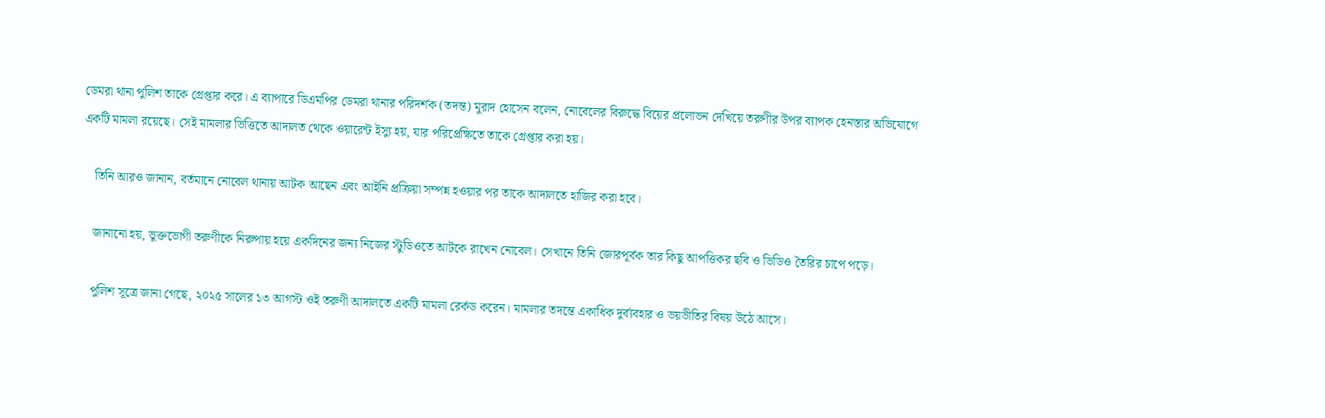ডেমরা থানা পুলিশ তাকে গ্রেপ্তার করে। এ ব্যাপারে ডিএমপির ডেমরা থানার পরিদর্শক (তদন্ত) মুরাদ হোসেন বলেন, নোবেলের বিরুদ্ধে বিয়ের প্রলোভন দেখিয়ে তরুণীর উপর ব্যাপক হেনস্তার অভিযোগে একটি মামলা রয়েছে। সেই মামলার ভিত্তিতে আদালত থেকে ওয়ারেন্ট ইস্যু হয়, যার পরিপ্রেক্ষিতে তাকে গ্রেপ্তার করা হয়।

    তিনি আরও জানান, বর্তমানে নোবেল থানায় আটক আছেন এবং আইনি প্রক্রিয়া সম্পন্ন হওয়ার পর তাকে আদালতে হাজির করা হবে।

    জানানো হয়, ভুক্তভোগী তরুণীকে নিরুপায় হয়ে একদিনের জন্য নিজের স্টুডিওতে আটকে রাখেন নোবেল। সেখানে তিনি জোরপূর্বক তার কিছু আপত্তিকর ছবি ও ভিডিও তৈরির চাপে পড়ে।

    পুলিশ সূত্রে জানা গেছে, ২০২৫ সালের ১৩ আগস্ট ওই তরুণী আদালতে একটি মামলা রের্কড করেন। মামলার তদন্তে একাধিক দুর্ব্যবহার ও ভয়ভীতির বিষয় উঠে আসে।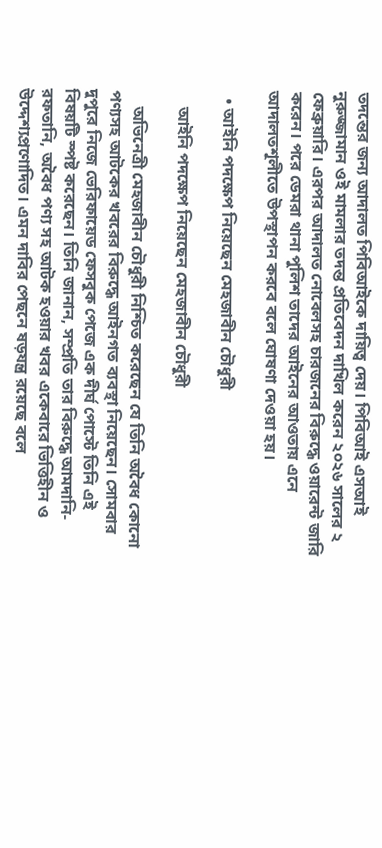তদন্তের জন্য আদালত পিবিআইকে দায়িত্ব দেয়। পিবিআই এসআই নুরুজ্জামান ওই মামলার তদন্ত প্রতিবেদন দাখিল করেন ২০২৬ সালের ২ ফেব্রুয়ারি। এরপর আদালত নোবেলসহ চারজনের বিরুদ্ধে ওয়ারেন্ট জারি করেন। পরে ডেমরা থানা পুলিশ তাদের আইনের আওতায় এনে আদালতশূলীতে উপস্থাপন করবে বলে ঘোষণা দেওয়া হয়।

  • আইনি পদক্ষেপ নিয়েছেন মেহজাবীন চৌধুরী

    আইনি পদক্ষেপ নিয়েছেন মেহজাবীন চৌধুরী

    অভিনেত্রী মেহজাবীন চৌধুরী নিশ্চিত করেছেন যে তিনি অবৈধ কোনো পণ্যসহ আটকের খবরের বিরুদ্ধে আইনগত ব্যবস্থা নিয়েছেন। সোমবার দুপুরে নিজে ভেরিফায়েড ফেসবুক পেজে এক দীর্ঘ পোস্টে তিনি এই বিষয়টি স্পষ্ট করেছেন। তিনি জানান, সম্প্রতি তার বিরুদ্ধে আমদানি-রফতানি, অবৈধ পণ্য সহ আটক হওয়ার খবর একেবারে ভিত্তিহীন ও উদ্দেশ্যপ্রণোদিত। এমন দাবির পেছনে ষড়যন্ত্র রয়েছে বলে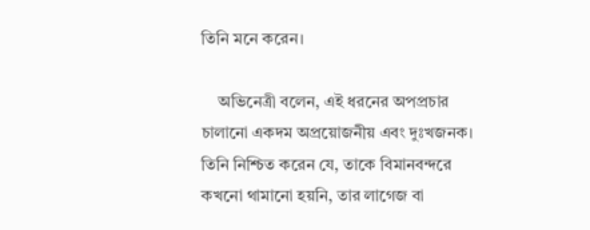তিনি মনে করেন।

    অভিনেত্রী বলেন, এই ধরনের অপপ্রচার চালানো একদম অপ্রয়োজনীয় এবং দুঃখজনক। তিনি নিশ্চিত করেন যে, তাকে বিমানবন্দরে কখনো থামানো হয়নি, তার লাগেজ বা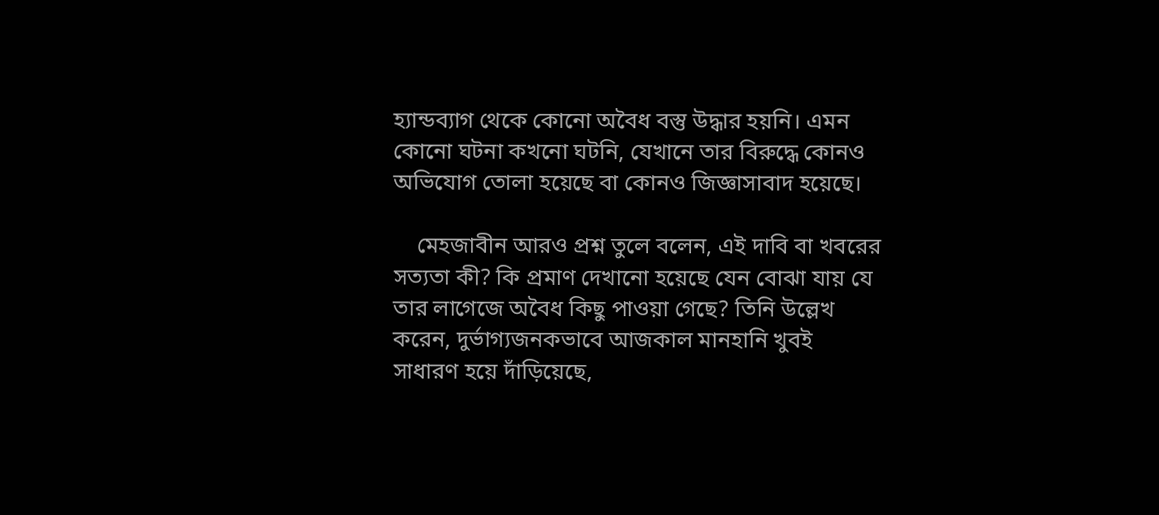হ্যান্ডব্যাগ থেকে কোনো অবৈধ বস্তু উদ্ধার হয়নি। এমন কোনো ঘটনা কখনো ঘটনি, যেখানে তার বিরুদ্ধে কোনও অভিযোগ তোলা হয়েছে বা কোনও জিজ্ঞাসাবাদ হয়েছে।

    মেহজাবীন আরও প্রশ্ন তুলে বলেন, এই দাবি বা খবরের সত্যতা কী? কি প্রমাণ দেখানো হয়েছে যেন বোঝা যায় যে তার লাগেজে অবৈধ কিছু পাওয়া গেছে? তিনি উল্লেখ করেন, দুর্ভাগ্যজনকভাবে আজকাল মানহানি খুবই সাধারণ হয়ে দাঁড়িয়েছে,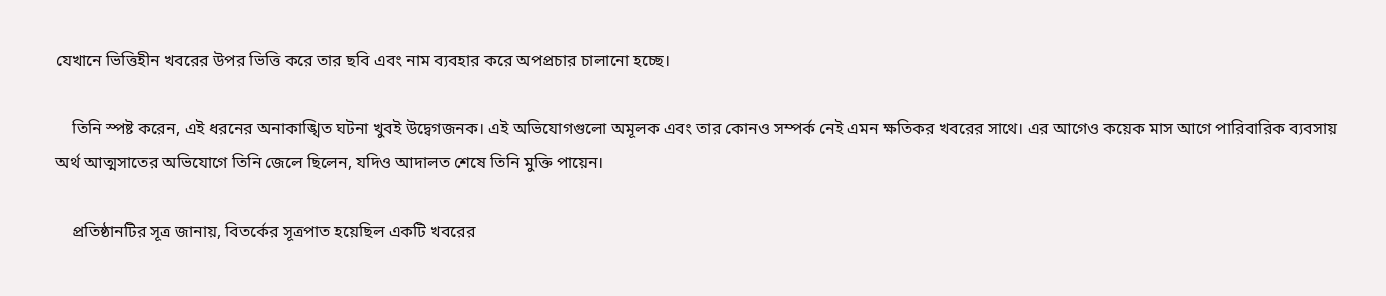যেখানে ভিত্তিহীন খবরের উপর ভিত্তি করে তার ছবি এবং নাম ব্যবহার করে অপপ্রচার চালানো হচ্ছে।

    তিনি স্পষ্ট করেন, এই ধরনের অনাকাঙ্খিত ঘটনা খুবই উদ্বেগজনক। এই অভিযোগগুলো অমূলক এবং তার কোনও সম্পর্ক নেই এমন ক্ষতিকর খবরের সাথে। এর আগেও কয়েক মাস আগে পারিবারিক ব্যবসায় অর্থ আত্মসাতের অভিযোগে তিনি জেলে ছিলেন, যদিও আদালত শেষে তিনি মুক্তি পায়েন।

    প্রতিষ্ঠানটির সূত্র জানায়, বিতর্কের সূত্রপাত হয়েছিল একটি খবরের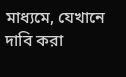মাধ্যমে, যেখানে দাবি করা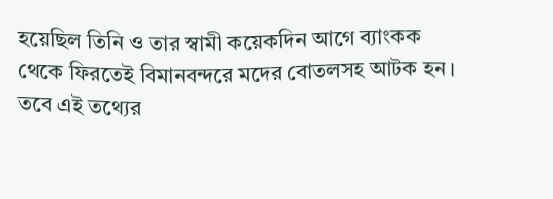হয়েছিল তিনি ও তার স্বামী কয়েকদিন আগে ব্যাংকক থেকে ফিরতেই বিমানবন্দরে মদের বোতলসহ আটক হন। তবে এই তথ্যের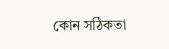কোন সঠিকতা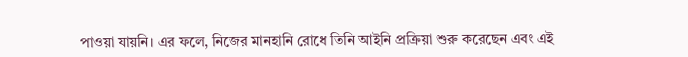পাওয়া যায়নি। এর ফলে, নিজের মানহানি রোধে তিনি আইনি প্রক্রিয়া শুরু করেছেন এবং এই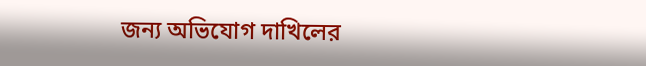জন্য অভিযোগ দাখিলের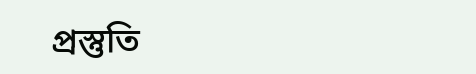প্রস্তুতি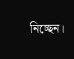নিচ্ছেন।